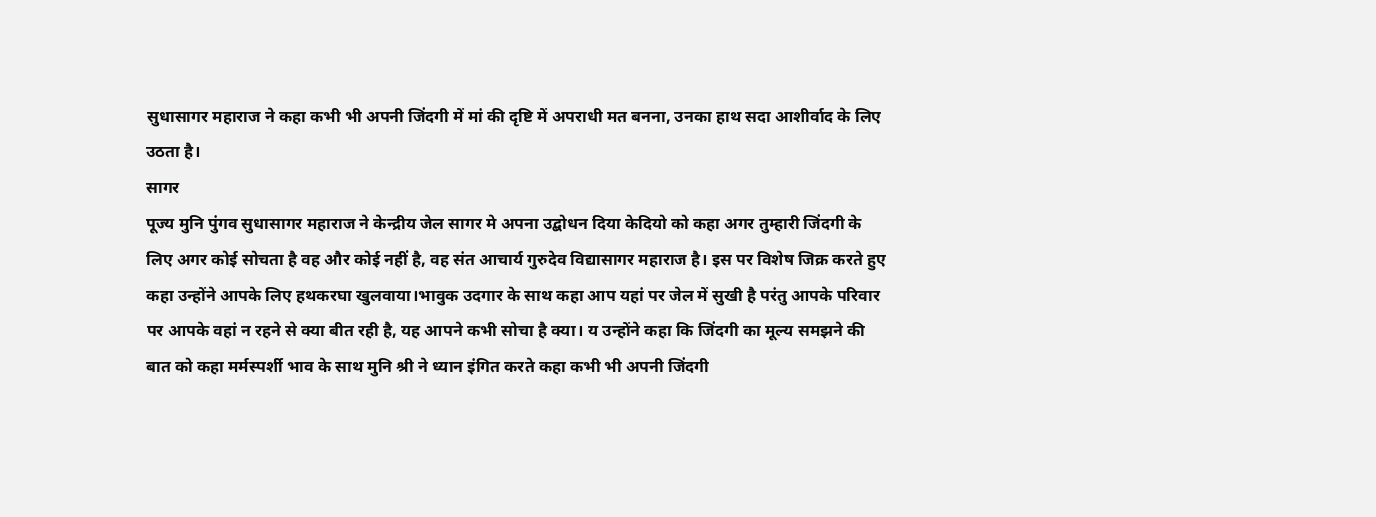सुधासागर महाराज ने कहा कभी भी अपनी जिंदगी में मां की दृष्टि में अपराधी मत बनना, उनका हाथ सदा आशीर्वाद के लिए उठता है।
सागर
पूज्य मुनि पुंगव सुधासागर महाराज ने केन्द्रीय जेल सागर मे अपना उद्बोधन दिया केदियो को कहा अगर तुम्हारी जिंदगी के लिए अगर कोई सोचता है वह और कोई नहीं है, वह संत आचार्य गुरुदेव विद्यासागर महाराज है। इस पर विशेष जिक्र करते हुए कहा उन्होंने आपके लिए हथकरघा खुलवाया।भावुक उदगार के साथ कहा आप यहां पर जेल में सुखी है परंतु आपके परिवार पर आपके वहां न रहने से क्या बीत रही है, यह आपने कभी सोचा है क्या। य उन्होंने कहा कि जिंदगी का मूल्य समझने की बात को कहा मर्मस्पर्शी भाव के साथ मुनि श्री ने ध्यान इंगित करते कहा कभी भी अपनी जिंदगी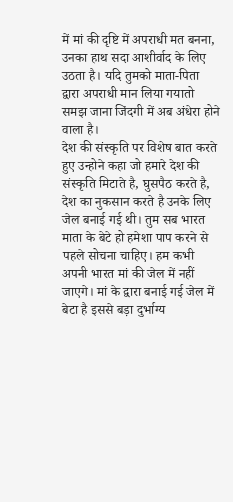में मां की दृष्टि में अपराधी मत बनना, उनका हाथ सदा आशीर्वाद के लिए उठता है। यदि तुमको माता-पिता द्वारा अपराधी मान लिया गयातो समझ जाना जिंदगी में अब अंधेरा होने वाला है।
देश की संस्कृति पर विशेष बात करते हुए उन्होने कहा जो हमारे देश की संस्कृति मिटाते है, घुसपैठ करते है, देश का नुकसान करते है उनके लिए जेल बनाई गई थी। तुम सब भारत माता के बेटे हो हमेशा पाप करने से पहले सोचना चाहिए। हम कभी अपनी भारत मां की जेल में नहीं जाएगे। मां के द्वारा बनाई गई जेल में बेटा है इससे बड़ा दुर्भाग्य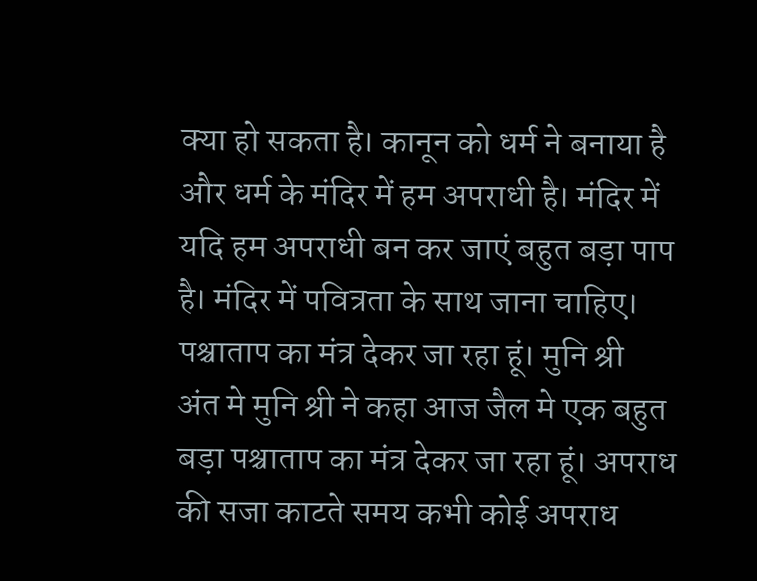क्या हो सकता है। कानून को धर्म ने बनाया है और धर्म के मंदिर में हम अपराधी है। मंदिर में यदि हम अपराधी बन कर जाएं बहुत बड़ा पाप है। मंदिर में पवित्रता के साथ जाना चाहिए।
पश्चाताप का मंत्र देकर जा रहा हूं। मुनि श्री
अंत मे मुनि श्री ने कहा आज जैल मे एक बहुत बड़ा पश्चाताप का मंत्र देकर जा रहा हूं। अपराध की सजा काटते समय कभी कोई अपराध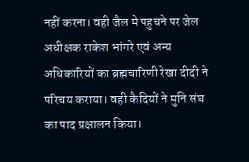नहीं करना। वही जैल मे पहुचने पर जेल अधीक्षक राकेश भांगरे एवं अन्य अधिकारियों का ब्रह्मचारिणी रेखा दीदी ने परिचय कराया। वही कैदियों ने मुनि संघ का पाद प्रक्षालन किया।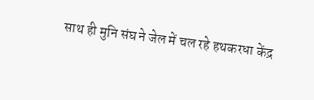साथ ही मुनि संघ ने जेल में चल रहे हथकरधा केंद्र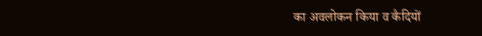का अवलोकन किया व कैदियों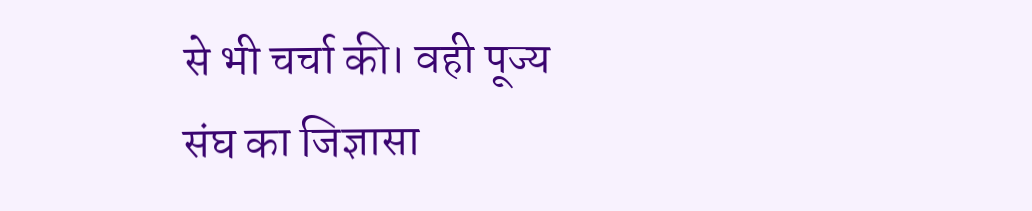से भी चर्चा की। वही पूज्य संघ का जिज्ञासा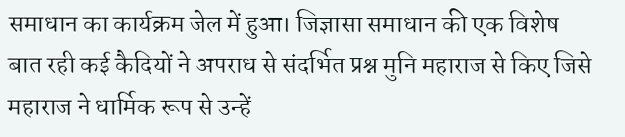समाधान का कार्यक्रम जेल में हुआ। जिज्ञासा समाधान की एक विशेष बात रही कई कैदियों ने अपराध से संदर्भित प्रश्न मुनि महाराज से किए जिसे महाराज ने धार्मिक रूप से उन्हें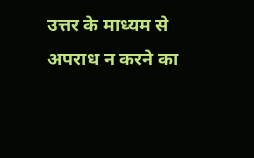उत्तर के माध्यम से अपराध न करने का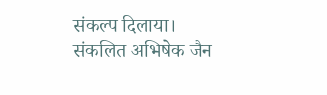संकल्प दिलाया।
संकलित अभिषेक जैन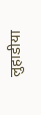लुहाडीया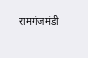रामगंजमंडी